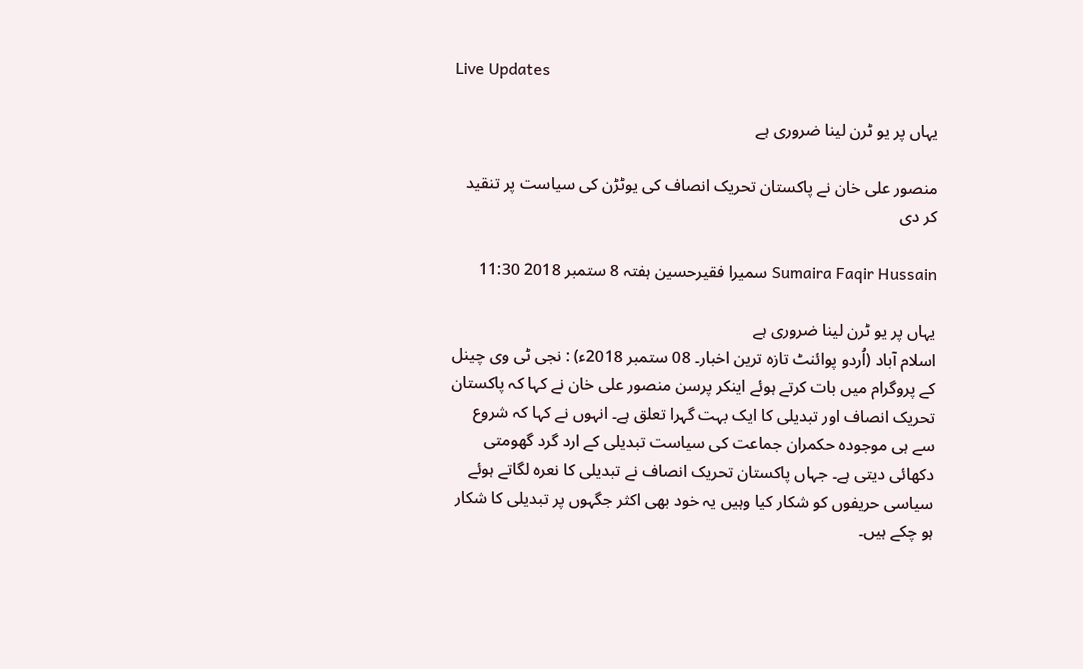Live Updates

یہاں پر یو ٹرن لینا ضروری ہے

منصور علی خان نے پاکستان تحریک انصاف کی یوٹڑن کی سیاست پر تنقید کر دی

Sumaira Faqir Hussain سمیرا فقیرحسین ہفتہ 8 ستمبر 2018 11:30

یہاں پر یو ٹرن لینا ضروری ہے
اسلام آباد (اُردو پوائنٹ تازہ ترین اخبار۔ 08 ستمبر 2018ء) : نجی ٹی وی چینل کے پروگرام میں بات کرتے ہوئے اینکر پرسن منصور علی خان نے کہا کہ پاکستان تحریک انصاف اور تبدیلی کا ایک بہت گہرا تعلق ہے۔ انہوں نے کہا کہ شروع سے ہی موجودہ حکمران جماعت کی سیاست تبدیلی کے ارد گرد گھومتی دکھائی دیتی ہے۔ جہاں پاکستان تحریک انصاف نے تبدیلی کا نعرہ لگاتے ہوئے سیاسی حریفوں کو شکار کیا وہیں یہ خود بھی اکثر جگہوں پر تبدیلی کا شکار ہو چکے ہیں۔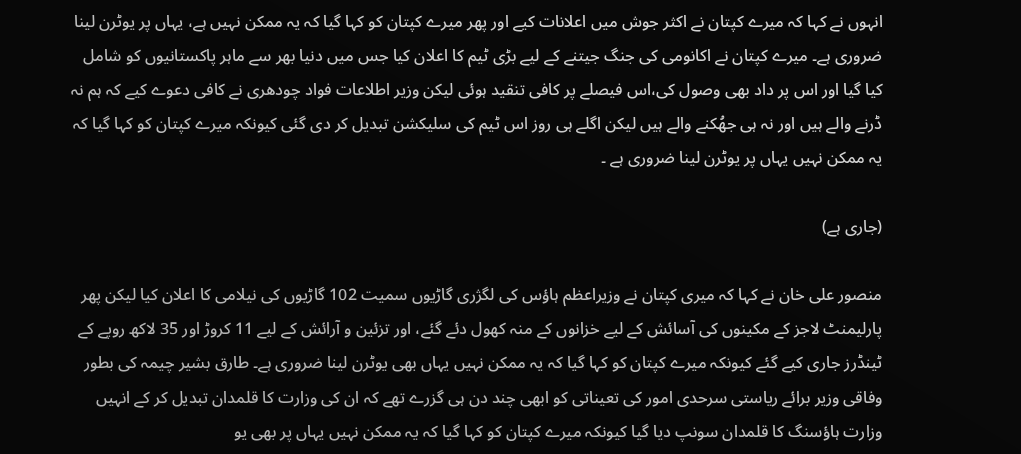انہوں نے کہا کہ میرے کپتان نے اکثر جوش میں اعلانات کیے اور پھر میرے کپتان کو کہا گیا کہ یہ ممکن نہیں ہے، یہاں پر یوٹرن لینا ضروری ہے۔ میرے کپتان نے اکانومی کی جنگ جیتنے کے لیے بڑی ٹیم کا اعلان کیا جس میں دنیا بھر سے ماہر پاکستانیوں کو شامل کیا گیا اور اس پر داد بھی وصول کی،اس فیصلے پر کافی تنقید ہوئی لیکن وزیر اطلاعات فواد چودھری نے کافی دعوے کیے کہ ہم نہ ڈرنے والے ہیں اور نہ ہی جھُکنے والے ہیں لیکن اگلے ہی روز اس ٹیم کی سلیکشن تبدیل کر دی گئی کیونکہ میرے کپتان کو کہا گیا کہ یہ ممکن نہیں یہاں پر یوٹرن لینا ضروری ہے ۔

(جاری ہے)

منصور علی خان نے کہا کہ میری کپتان نے وزیراعظم ہاؤس کی لگژری گاڑیوں سمیت 102 گاڑیوں کی نیلامی کا اعلان کیا لیکن پھر پارلیمنٹ لاجز کے مکینوں کی آسائش کے لیے خزانوں کے منہ کھول دئے گئے، اور تزئین و آرائش کے لیے 11 کروڑ اور 35 لاکھ روپے کے ٹینڈرز جاری کیے گئے کیونکہ میرے کپتان کو کہا گیا کہ یہ ممکن نہیں یہاں بھی یوٹرن لینا ضروری ہے۔ طارق بشیر چیمہ کی بطور وفاقی وزیر برائے ریاستی سرحدی امور کی تعیناتی کو ابھی چند دن ہی گزرے تھے کہ ان کی وزارت کا قلمدان تبدیل کر کے انہیں وزارت ہاؤسنگ کا قلمدان سونپ دیا گیا کیونکہ میرے کپتان کو کہا گیا کہ یہ ممکن نہیں یہاں پر بھی یو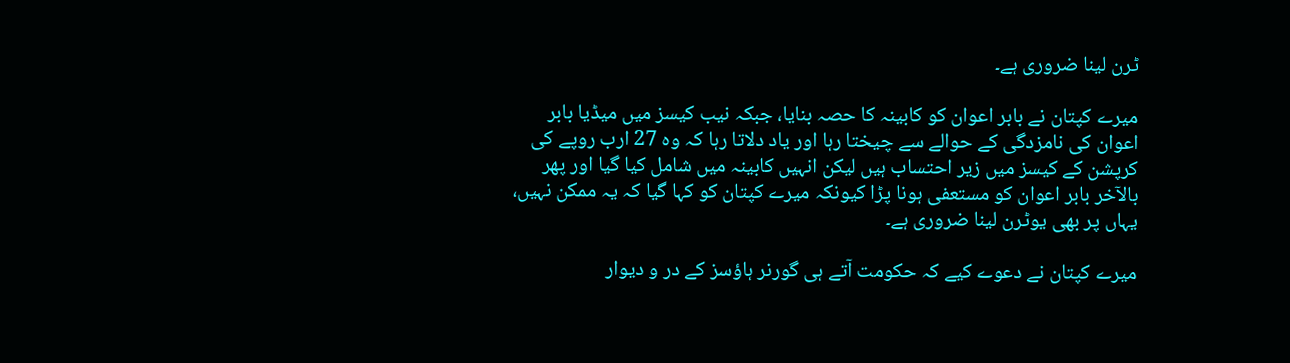ٹرن لینا ضروری ہے۔

میرے کپتان نے بابر اعوان کو کابینہ کا حصہ بنایا، جبکہ نیب کیسز میں میڈیا بابر اعوان کی نامزدگی کے حوالے سے چیختا رہا اور یاد دلاتا رہا کہ وہ 27 ارب روپے کی کرپشن کے کیسز میں زیر احتساب ہیں لیکن انہیں کابینہ میں شامل کیا گیا اور پھر بالآخر بابر اعوان کو مستعفی ہونا پڑا کیونکہ میرے کپتان کو کہا گیا کہ یہ ممکن نہیں، یہاں پر بھی یوٹرن لینا ضروری ہے۔

میرے کپتان نے دعوے کیے کہ حکومت آتے ہی گورنر ہاؤسز کے در و دیوار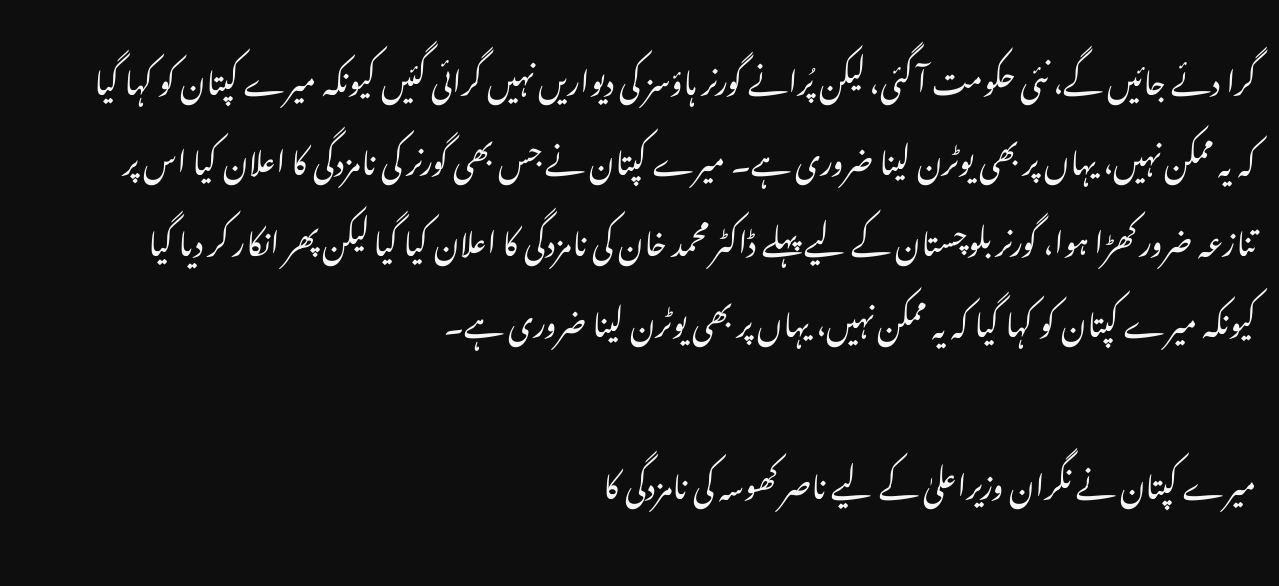گرا دئے جائیں گے، نئی حکومت آ گئی، لیکن پُرانے گورنر ہاؤسز کی دیواریں نہیں گرائی گئیں کیونکہ میرے کپتان کو کہا گیا کہ یہ ممکن نہیں، یہاں پر بھی یوٹرن لینا ضروری ہے۔ میرے کپتان نے جس بھی گورنر کی نامزدگی کا اعلان کیا اس پر تنازعہ ضرور کھڑا ہوا، گورنر بلوچستان کے لیے پہلے ڈاکٹر محمد خان کی نامزدگی کا اعلان کیا گیا لیکن پھر انکار کر دیا گیا کیونکہ میرے کپتان کو کہا گیا کہ یہ ممکن نہیں، یہاں پر بھی یوٹرن لینا ضروری ہے۔

میرے کپتان نے نگران وزیراعلیٰ کے لیے ناصر کھوسہ کی نامزدگی کا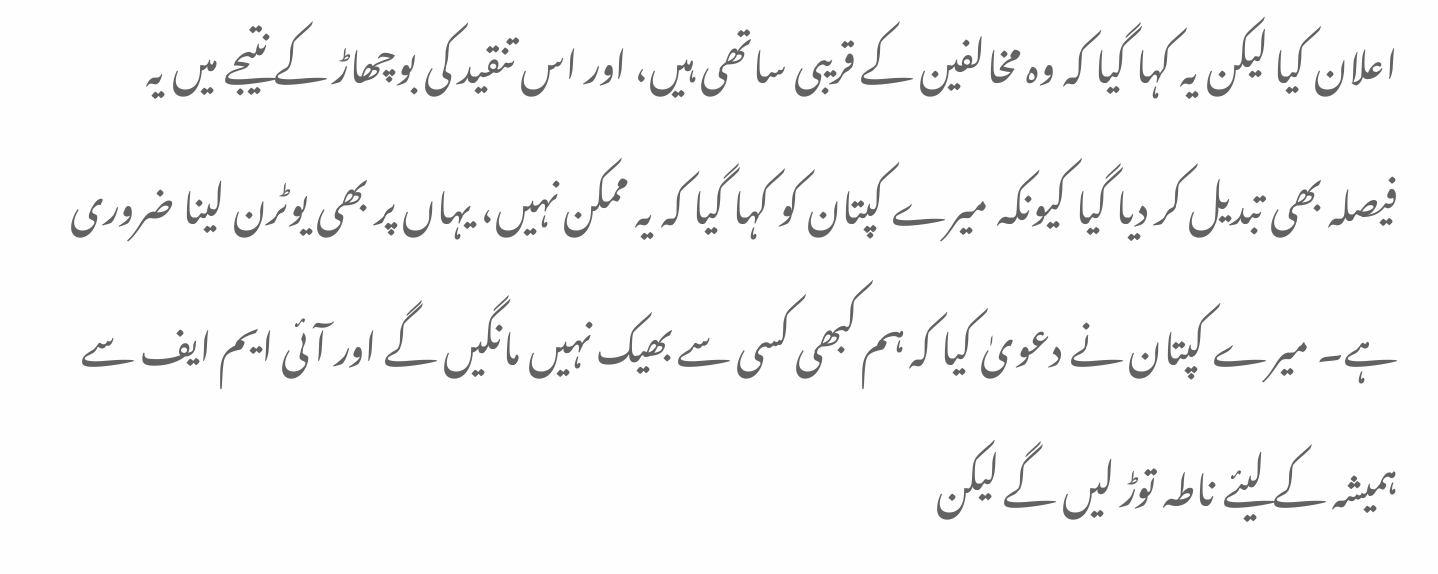اعلان کیا لیکن یہ کہا گیا کہ وہ مخالفین کے قریبی ساتھی ہیں، اور اس تنقید کی بوچھاڑ کے نتیجے میں یہ فیصلہ بھی تبدیل کر دیا گیا کیونکہ میرے کپتان کو کہا گیا کہ یہ ممکن نہیں، یہاں پر بھی یوٹرن لینا ضروری ہے۔ میرے کپتان نے دعویٰ کیا کہ ہم کبھی کسی سے بھیک نہیں مانگیں گے اور آئی ایم ایف سے ہمیشہ کے لیئے ناطہ توڑ لیں گے لیکن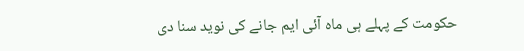حکومت کے پہلے ہی ماہ آئی ایم جانے کی نوید سنا دی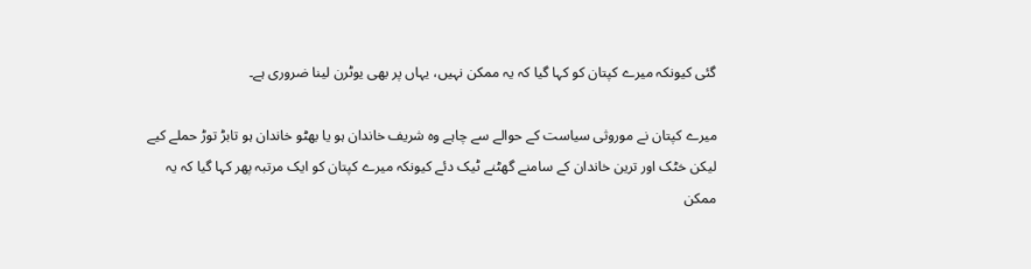گئی کیونکہ میرے کپتان کو کہا گیا کہ یہ ممکن نہیں، یہاں پر بھی یوٹرن لینا ضروری ہے۔

میرے کپتان نے موروثی سیاست کے حوالے سے چاہے وہ شریف خاندان ہو یا بھٹو خاندان ہو تابڑ توڑ حملے کیے لیکن خٹک اور ترین خاندان کے سامنے گھٹنے ٹیک دئے کیونکہ میرے کپتان کو ایک مرتبہ پھر کہا گیا کہ یہ ممکن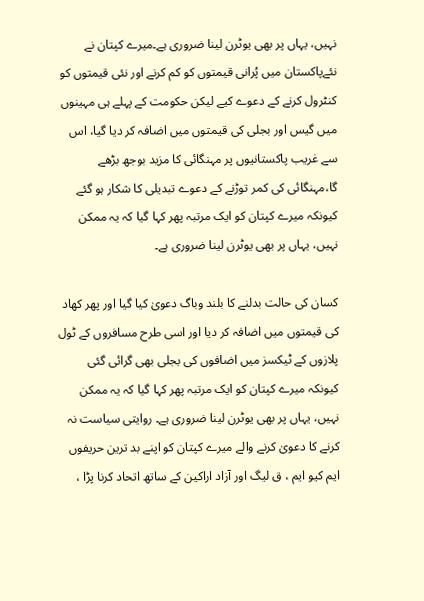نہیں، یہاں پر بھی یوٹرن لینا ضروری ہے۔میرے کپتان نے نئےپاکستان میں پُرانی قیمتوں کو کم کرنے اور نئی قیمتوں کو کنٹرول کرنے کے دعوے کیے لیکن حکومت کے پہلے ہی مہینوں میں گیس اور بجلی کی قیمتوں میں اضافہ کر دیا گیا، اس سے غریب پاکستانیوں پر مہنگائی کا مزید بوجھ بڑھے گا،مہنگائی کی کمر توڑنے کے دعوے تبدیلی کا شکار ہو گئے کیونکہ میرے کپتان کو ایک مرتبہ پھر کہا گیا کہ یہ ممکن نہیں، یہاں پر بھی یوٹرن لینا ضروری ہے۔

کسان کی حالت بدلنے کا بلند وباگ دعویٰ کیا گیا اور پھر کھاد کی قیمتوں میں اضافہ کر دیا اور اسی طرح مسافروں کے ٹول پلازوں کے ٹیکسز میں اضافوں کی بجلی بھی گرائی گئی کیونکہ میرے کپتان کو ایک مرتبہ پھر کہا گیا کہ یہ ممکن نہیں، یہاں پر بھی یوٹرن لینا ضروری ہے۔ روایتی سیاست نہ کرنے کا دعویٰ کرنے والے میرے کپتان کو اپنے بد ترین حریفوں ایم کیو ایم ، ق لیگ اور آزاد اراکین کے ساتھ اتحاد کرنا پڑا ،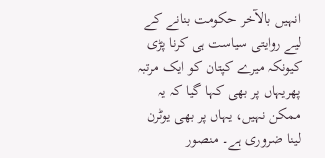انہیں بالآخر حکومت بنانے کے لیے روایتی سیاست ہی کرنا پڑی کیونکہ میرے کپتان کو ایک مرتبہ پھریہاں پر بھی کہا گیا کہ یہ ممکن نہیں، یہاں پر بھی یوٹرن لینا ضروری ہے۔ منصور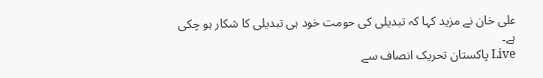علی خان نے مزید کہا کہ تبدیلی کی حومت خود ہی تبدیلی کا شکار ہو چکی ہے۔
Live پاکستان تحریک انصاف سے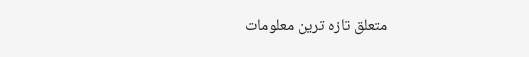متعلق تازہ ترین معلومات